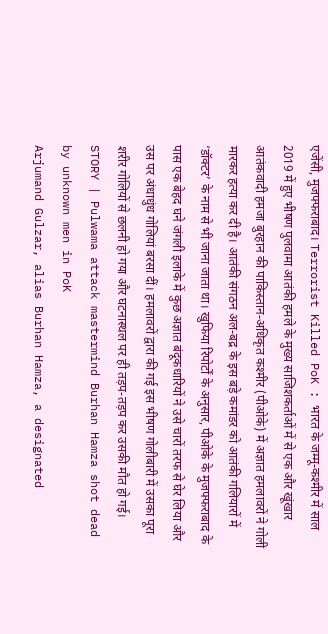एजेंसी, मुजफ्फराबाद। Terrorist Killed PoK : भारत के जम्मू-कश्मीर में साल 2019 में हुए भीषण पुलवामा आतंकी हमले के मुख्य साजिशकर्ताओं में से एक और खूंखार आतंकवादी हमजा बुरहान की पाकिस्तान-अधिकृत कश्मीर (पीओके) में अज्ञात हमलावरों ने गोली मारकर हत्या कर दी है। आतंकी संगठन अल-बद्र के इस बड़े कमांडर को आतंकी गलियारों में ‘डॉक्टर’ के नाम से भी जाना जाता था। खुफिया रिपोर्टों के अनुसार, पीओके के मुजफ्फराबाद के पास एक बेहद घने जंगली इलाके में कुछ अज्ञात बंदूकधारियों ने उसे चारों तरफ से घेर लिया और उस पर अंधाधुंध गोलियां बरसा दीं। हमलावरों द्वारा की गई इस भीषण गोलीबारी में उसका पूरा शरीर गोलियों से छलनी हो गया और घटनास्थल पर ही तड़प-तड़प कर उसकी मौत हो गई।
STORY | Pulwama attack mastermind Burhan Hamza shot dead by unknown men in PoK
Arjumand Gulzar, alias Burhan Hamza, a designated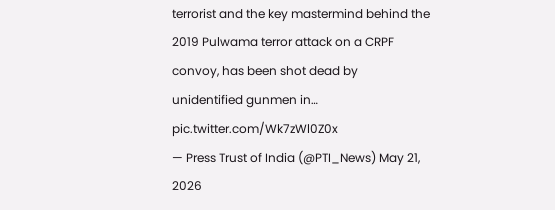terrorist and the key mastermind behind the 2019 Pulwama terror attack on a CRPF convoy, has been shot dead by unidentified gunmen in… pic.twitter.com/Wk7zWl0Z0x
— Press Trust of India (@PTI_News) May 21, 2026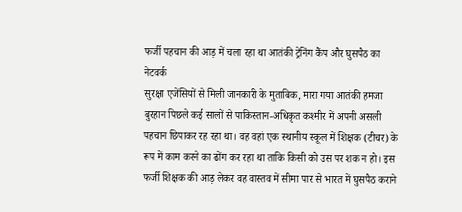फर्जी पहचान की आड़ में चला रहा था आतंकी ट्रेनिंग कैंप और घुसपैठ का नेटवर्क
सुरक्षा एजेंसियों से मिली जानकारी के मुताबिक, मारा गया आतंकी हमजा बुरहान पिछले कई सालों से पाकिस्तान-अधिकृत कश्मीर में अपनी असली पहचान छिपाकर रह रहा था। वह वहां एक स्थानीय स्कूल में शिक्षक (टीचर) के रूप में काम करने का ढोंग कर रहा था ताकि किसी को उस पर शक न हो। इस फर्जी शिक्षक की आड़ लेकर वह वास्तव में सीमा पार से भारत में घुसपैठ कराने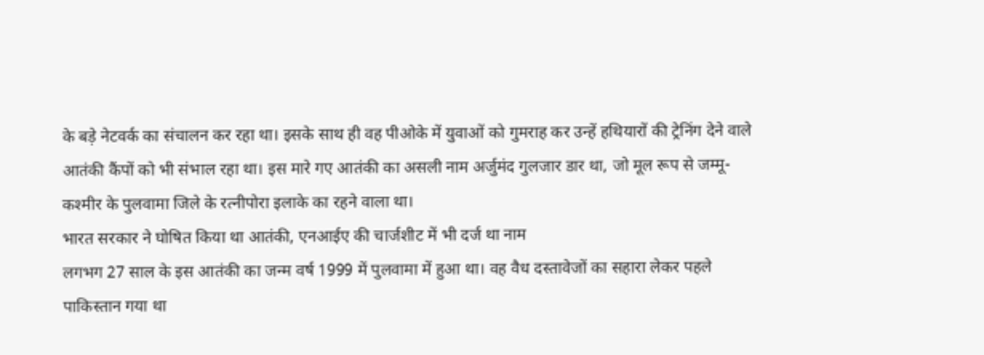के बड़े नेटवर्क का संचालन कर रहा था। इसके साथ ही वह पीओके में युवाओं को गुमराह कर उन्हें हथियारों की ट्रेनिंग देने वाले आतंकी कैंपों को भी संभाल रहा था। इस मारे गए आतंकी का असली नाम अर्जुमंद गुलजार डार था, जो मूल रूप से जम्मू-कश्मीर के पुलवामा जिले के रत्नीपोरा इलाके का रहने वाला था।
भारत सरकार ने घोषित किया था आतंकी, एनआईए की चार्जशीट में भी दर्ज था नाम
लगभग 27 साल के इस आतंकी का जन्म वर्ष 1999 में पुलवामा में हुआ था। वह वैध दस्तावेजों का सहारा लेकर पहले पाकिस्तान गया था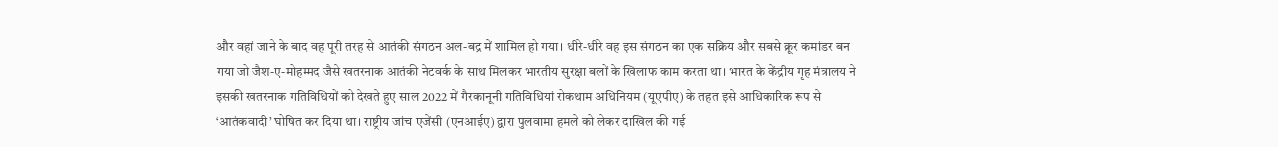और वहां जाने के बाद वह पूरी तरह से आतंकी संगठन अल-बद्र में शामिल हो गया। धीरे-धीरे वह इस संगठन का एक सक्रिय और सबसे क्रूर कमांडर बन गया जो जैश-ए-मोहम्मद जैसे खतरनाक आतंकी नेटवर्क के साथ मिलकर भारतीय सुरक्षा बलों के खिलाफ काम करता था। भारत के केंद्रीय गृह मंत्रालय ने इसकी खतरनाक गतिविधियों को देखते हुए साल 2022 में गैरकानूनी गतिविधियां रोकथाम अधिनियम (यूएपीए) के तहत इसे आधिकारिक रूप से ‘आतंकवादी’ घोषित कर दिया था। राष्ट्रीय जांच एजेंसी (एनआईए) द्वारा पुलवामा हमले को लेकर दाखिल की गई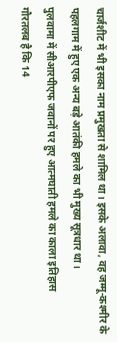चार्जशीट में भी इसका नाम प्रमुखता से शामिल था। इसके अलावा, वह जम्मू-कश्मीर के पहलगाम में हुए एक अन्य बड़े आतंकी हमले का भी मुख्य सूत्रधार था।
पुलवामा में सीआरपीएफ जवानों पर हुए आत्मघाती हमले का काला इतिहास
गौरतलब है कि 14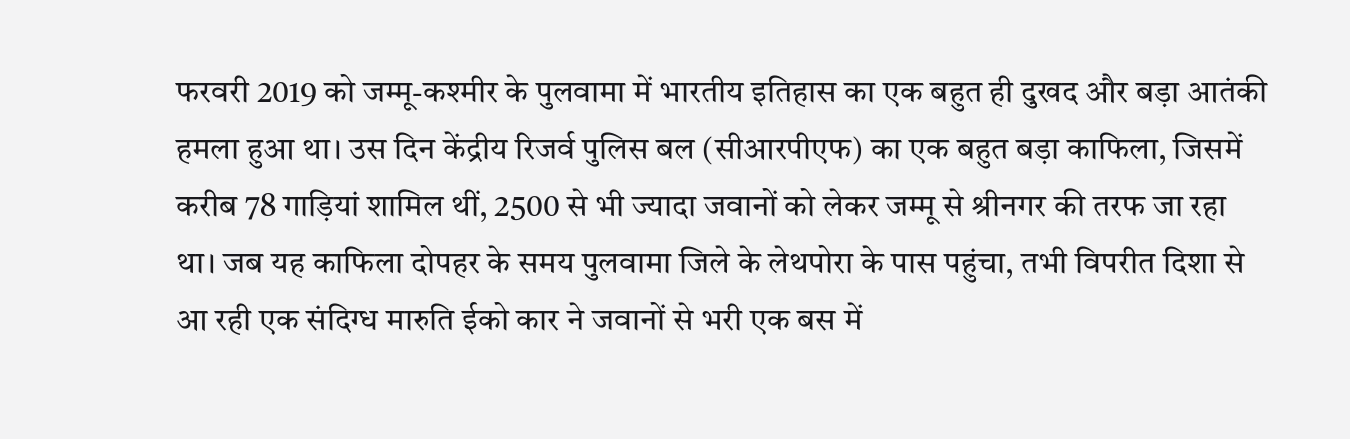फरवरी 2019 को जम्मू-कश्मीर के पुलवामा में भारतीय इतिहास का एक बहुत ही दुखद और बड़ा आतंकी हमला हुआ था। उस दिन केंद्रीय रिजर्व पुलिस बल (सीआरपीएफ) का एक बहुत बड़ा काफिला, जिसमें करीब 78 गाड़ियां शामिल थीं, 2500 से भी ज्यादा जवानों को लेकर जम्मू से श्रीनगर की तरफ जा रहा था। जब यह काफिला दोपहर के समय पुलवामा जिले के लेथपोरा के पास पहुंचा, तभी विपरीत दिशा से आ रही एक संदिग्ध मारुति ईको कार ने जवानों से भरी एक बस में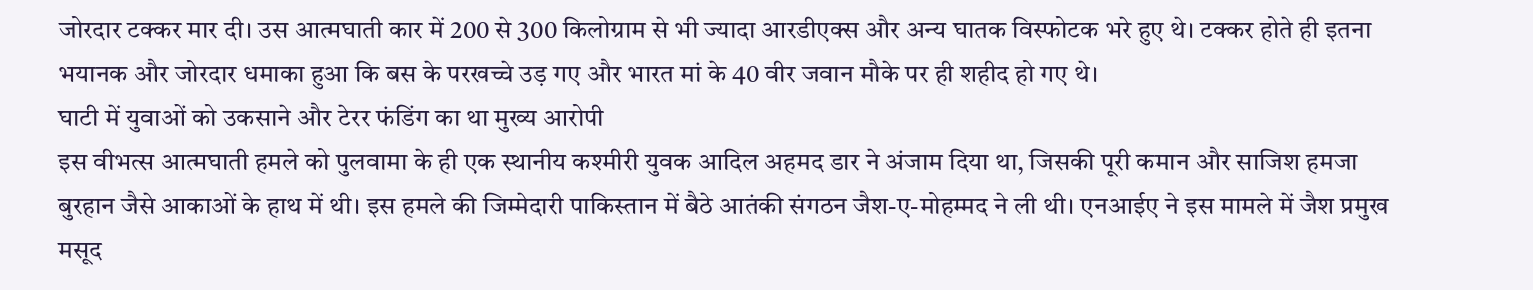जोरदार टक्कर मार दी। उस आत्मघाती कार में 200 से 300 किलोग्राम से भी ज्यादा आरडीएक्स और अन्य घातक विस्फोटक भरे हुए थे। टक्कर होते ही इतना भयानक और जोरदार धमाका हुआ कि बस के परखच्चे उड़ गए और भारत मां के 40 वीर जवान मौके पर ही शहीद हो गए थे।
घाटी में युवाओं को उकसाने और टेरर फंडिंग का था मुख्य आरोपी
इस वीभत्स आत्मघाती हमले को पुलवामा के ही एक स्थानीय कश्मीरी युवक आदिल अहमद डार ने अंजाम दिया था, जिसकी पूरी कमान और साजिश हमजा बुरहान जैसे आकाओं के हाथ में थी। इस हमले की जिम्मेदारी पाकिस्तान में बैठे आतंकी संगठन जैश-ए-मोहम्मद ने ली थी। एनआईए ने इस मामले में जैश प्रमुख मसूद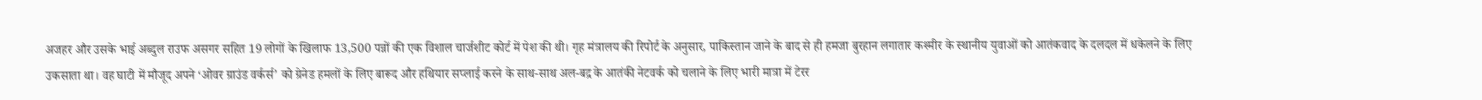अजहर और उसके भाई अब्दुल राउफ असगर सहित 19 लोगों के खिलाफ 13,500 पन्नों की एक विशाल चार्जशीट कोर्ट में पेश की थी। गृह मंत्रालय की रिपोर्ट के अनुसार, पाकिस्तान जाने के बाद से ही हमजा बुरहान लगातार कश्मीर के स्थानीय युवाओं को आतंकवाद के दलदल में धकेलने के लिए उकसाता था। वह घाटी में मौजूद अपने ‘ओवर ग्राउंड वर्कर्स’ को ग्रेनेड हमलों के लिए बारूद और हथियार सप्लाई करने के साथ-साथ अल-बद्र के आतंकी नेटवर्क को चलाने के लिए भारी मात्रा में टेरर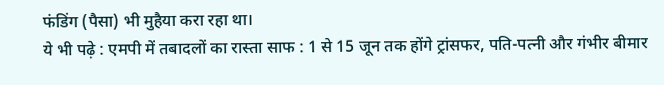फंडिंग (पैसा) भी मुहैया करा रहा था।
ये भी पढ़े : एमपी में तबादलों का रास्ता साफ : 1 से 15 जून तक होंगे ट्रांसफर, पति-पत्नी और गंभीर बीमार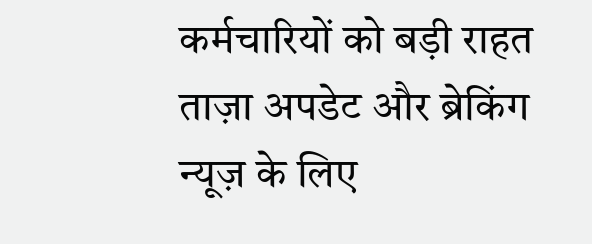कर्मचारियों को बड़ी राहत
ताज़ा अपडेट और ब्रेकिंग न्यूज़ के लिए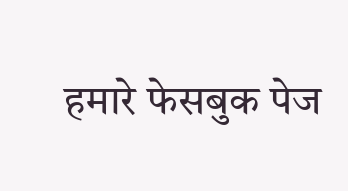हमारे फेसबुक पेज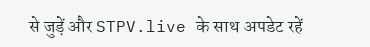से जुड़ें और STPV.live के साथ अपडेट रहें